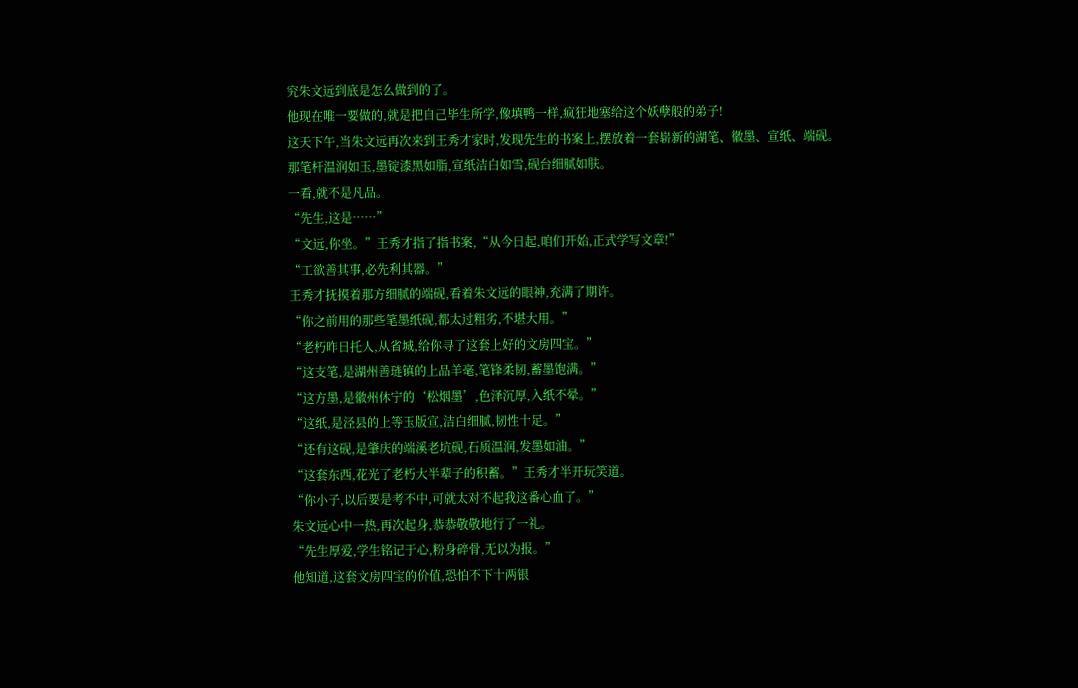究朱文远到底是怎么做到的了。
他现在唯一要做的,就是把自己毕生所学,像填鸭一样,疯狂地塞给这个妖孽般的弟子!
这天下午,当朱文远再次来到王秀才家时,发现先生的书案上,摆放着一套崭新的湖笔、徽墨、宣纸、端砚。
那笔杆温润如玉,墨锭漆黑如脂,宣纸洁白如雪,砚台细腻如肤。
一看,就不是凡品。
“先生,这是……”
“文远,你坐。”王秀才指了指书案,“从今日起,咱们开始,正式学写文章!”
“工欲善其事,必先利其器。”
王秀才抚摸着那方细腻的端砚,看着朱文远的眼神,充满了期许。
“你之前用的那些笔墨纸砚,都太过粗劣,不堪大用。”
“老朽昨日托人,从省城,给你寻了这套上好的文房四宝。”
“这支笔,是湖州善琏镇的上品羊毫,笔锋柔韧,蓄墨饱满。”
“这方墨,是徽州休宁的‘松烟墨’,色泽沉厚,入纸不晕。”
“这纸,是泾县的上等玉版宣,洁白细腻,韧性十足。”
“还有这砚,是肇庆的端溪老坑砚,石质温润,发墨如油。”
“这套东西,花光了老朽大半辈子的积蓄。”王秀才半开玩笑道。
“你小子,以后要是考不中,可就太对不起我这番心血了。”
朱文远心中一热,再次起身,恭恭敬敬地行了一礼。
“先生厚爱,学生铭记于心,粉身碎骨,无以为报。”
他知道,这套文房四宝的价值,恐怕不下十两银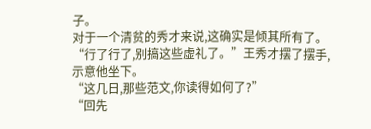子。
对于一个清贫的秀才来说,这确实是倾其所有了。
“行了行了,别搞这些虚礼了。”王秀才摆了摆手,示意他坐下。
“这几日,那些范文,你读得如何了?”
“回先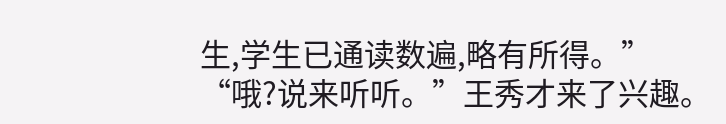生,学生已通读数遍,略有所得。”
“哦?说来听听。”王秀才来了兴趣。